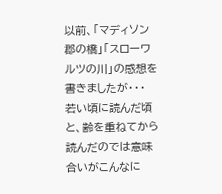以前、「マディソン郡の橋」「スローワルツの川」の感想を書きましたが・・・
若い頃に読んだ頃と、齢を重ねてから読んだのでは意味合いがこんなに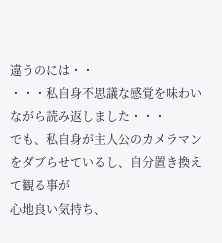違うのには・・
・・・私自身不思議な感覚を味わいながら読み返しました・・・
でも、私自身が主人公のカメラマンをダブらせているし、自分置き換えて観る事が
心地良い気持ち、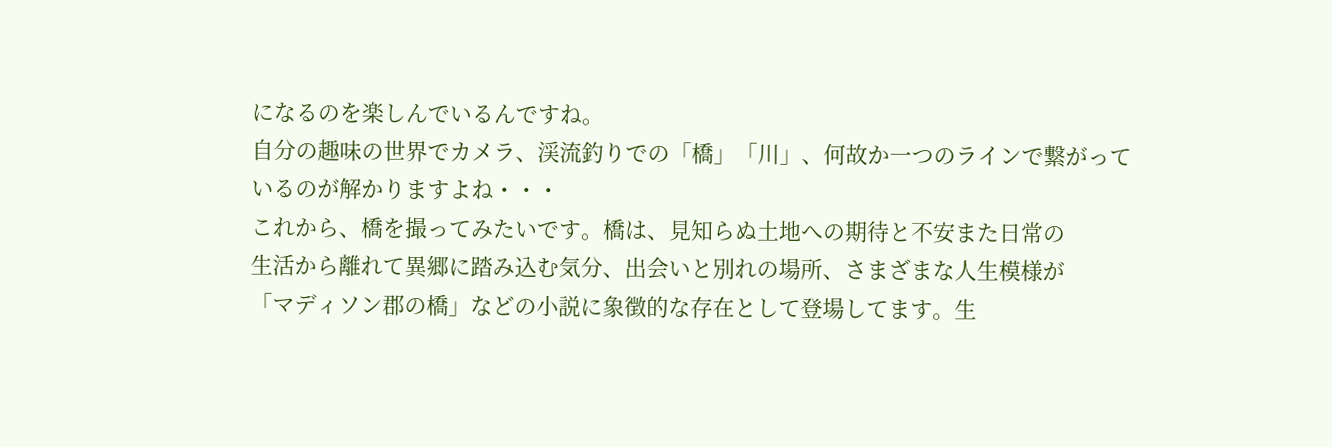になるのを楽しんでいるんですね。
自分の趣味の世界でカメラ、渓流釣りでの「橋」「川」、何故か一つのラインで繋がって
いるのが解かりますよね・・・
これから、橋を撮ってみたいです。橋は、見知らぬ土地への期待と不安また日常の
生活から離れて異郷に踏み込む気分、出会いと別れの場所、さまざまな人生模様が
「マディソン郡の橋」などの小説に象徴的な存在として登場してます。生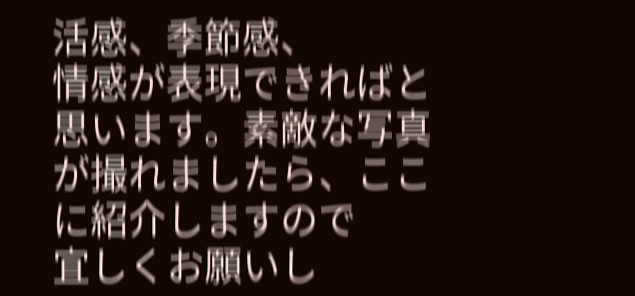活感、季節感、
情感が表現できればと思います。素敵な写真が撮れましたら、ここに紹介しますので
宜しくお願いし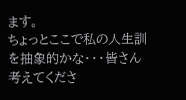ます。
ちょっとここで私の人生訓を抽象的かな・・・皆さん考えてくださ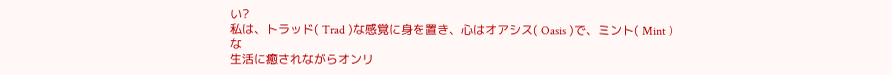い?
私は、トラッド( Trad )な感覚に身を置き、心はオアシス( Oasis )で、ミント( Mint )な
生活に癒されながらオンリ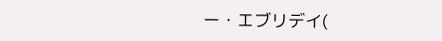ー・エブリデイ(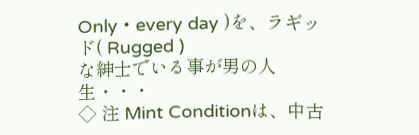Only・every day )を、ラギッド( Rugged )
な紳士でいる事が男の人生・・・
◇ 注 Mint Conditionは、中古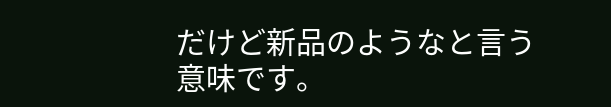だけど新品のようなと言う意味です。